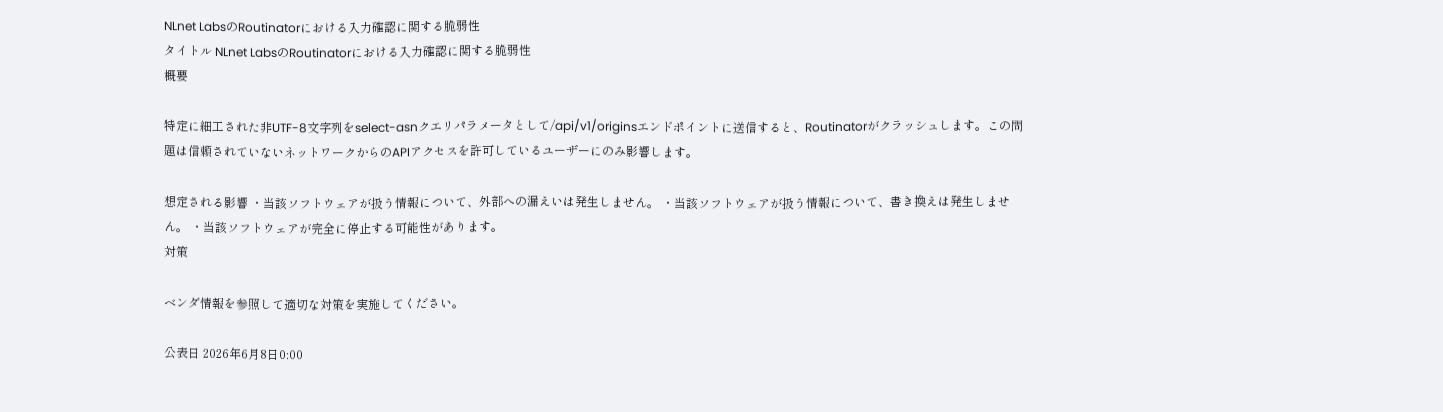NLnet LabsのRoutinatorにおける入力確認に関する脆弱性
タイトル NLnet LabsのRoutinatorにおける入力確認に関する脆弱性
概要

特定に細工された非UTF-8文字列をselect-asnクエリパラメータとして/api/v1/originsエンドポイントに送信すると、Routinatorがクラッシュします。この問題は信頼されていないネットワークからのAPIアクセスを許可しているユーザーにのみ影響します。

想定される影響 ・当該ソフトウェアが扱う情報について、外部への漏えいは発生しません。 ・当該ソフトウェアが扱う情報について、書き換えは発生しません。 ・当該ソフトウェアが完全に停止する可能性があります。
対策

ベンダ情報を参照して適切な対策を実施してください。

公表日 2026年6月8日0:00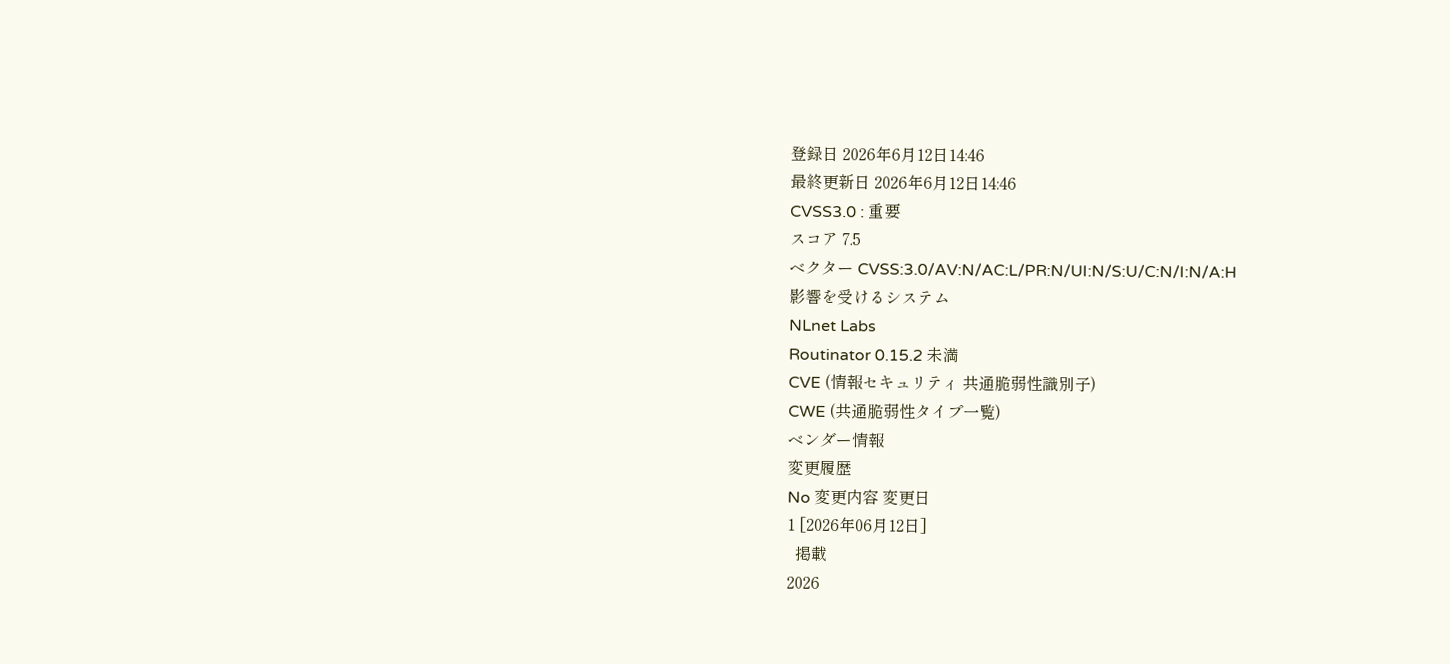登録日 2026年6月12日14:46
最終更新日 2026年6月12日14:46
CVSS3.0 : 重要
スコア 7.5
ベクター CVSS:3.0/AV:N/AC:L/PR:N/UI:N/S:U/C:N/I:N/A:H
影響を受けるシステム
NLnet Labs
Routinator 0.15.2 未満
CVE (情報セキュリティ 共通脆弱性識別子)
CWE (共通脆弱性タイプ一覧)
ベンダー情報
変更履歴
No 変更内容 変更日
1 [2026年06月12日]
  掲載
2026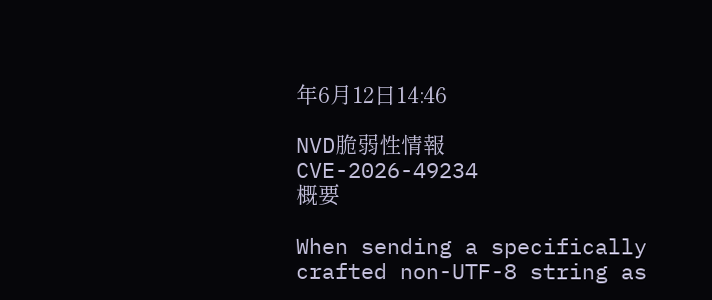年6月12日14:46

NVD脆弱性情報
CVE-2026-49234
概要

When sending a specifically crafted non-UTF-8 string as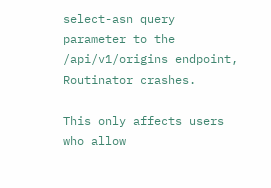select-asn query parameter to the /api/v1/origins endpoint, Routinator crashes.

This only affects users who allow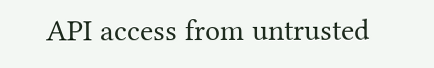API access from untrusted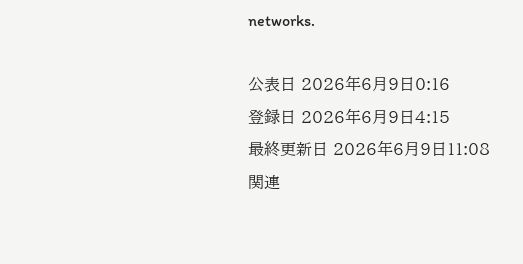networks.

公表日 2026年6月9日0:16
登録日 2026年6月9日4:15
最終更新日 2026年6月9日11:08
関連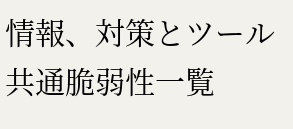情報、対策とツール
共通脆弱性一覧